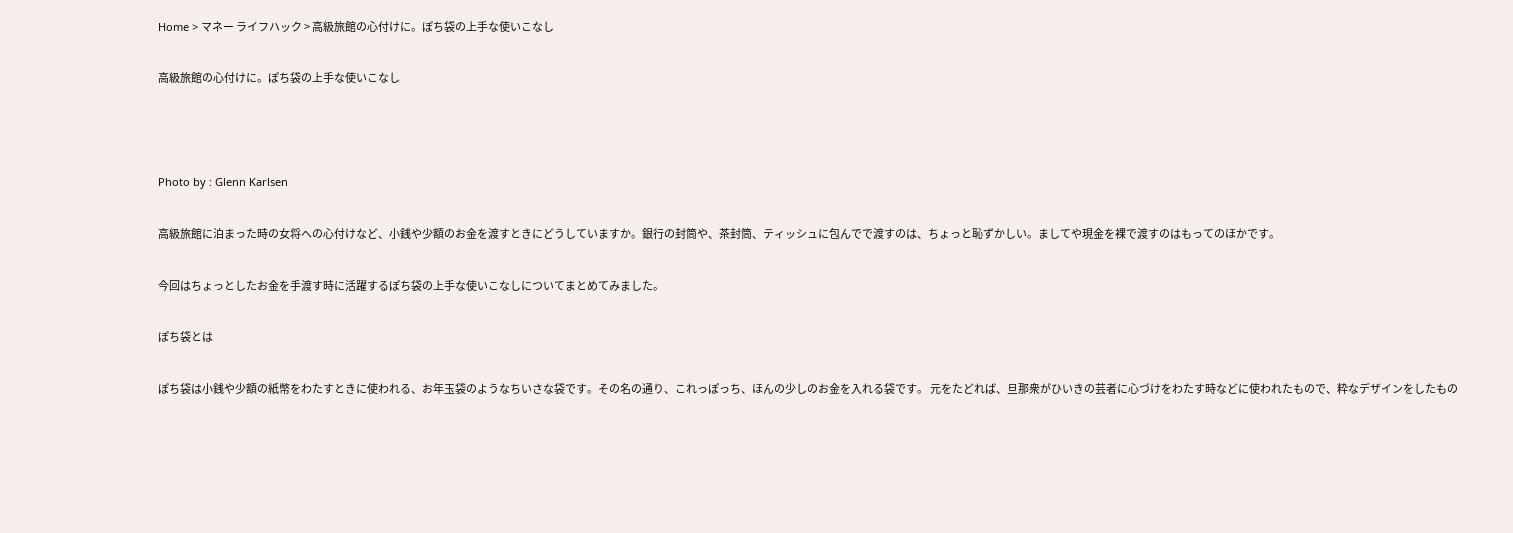Home > マネー ライフハック > 高級旅館の心付けに。ぽち袋の上手な使いこなし

高級旅館の心付けに。ぽち袋の上手な使いこなし



Photo by : Glenn Karlsen

高級旅館に泊まった時の女将への心付けなど、小銭や少額のお金を渡すときにどうしていますか。銀行の封筒や、茶封筒、ティッシュに包んでで渡すのは、ちょっと恥ずかしい。ましてや現金を裸で渡すのはもってのほかです。

今回はちょっとしたお金を手渡す時に活躍するぽち袋の上手な使いこなしについてまとめてみました。

ぽち袋とは

ぽち袋は小銭や少額の紙幣をわたすときに使われる、お年玉袋のようなちいさな袋です。その名の通り、これっぽっち、ほんの少しのお金を入れる袋です。 元をたどれば、旦那衆がひいきの芸者に心づけをわたす時などに使われたもので、粋なデザインをしたもの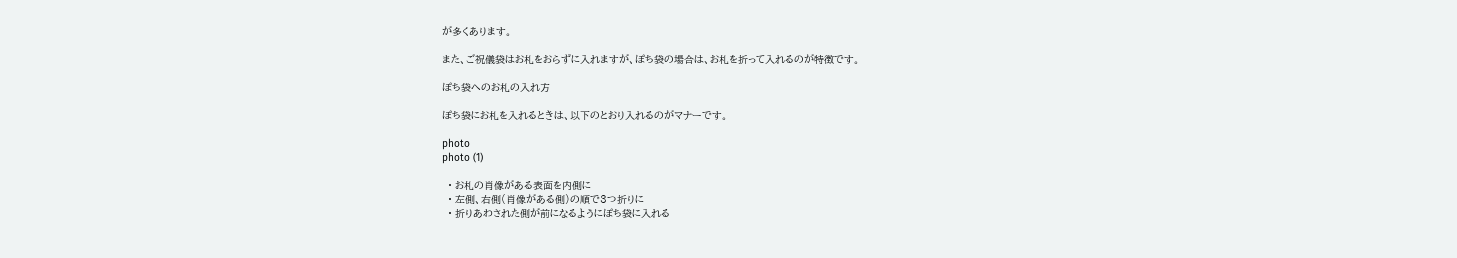が多くあります。

また、ご祝儀袋はお札をおらずに入れますが、ぽち袋の場合は、お札を折って入れるのが特徴です。

ぽち袋へのお札の入れ方

ぽち袋にお札を入れるときは、以下のとおり入れるのがマナーです。

photo
photo (1)

  • お札の肖像がある表面を内側に
  • 左側、右側(肖像がある側)の順で3つ折りに
  • 折りあわされた側が前になるようにぽち袋に入れる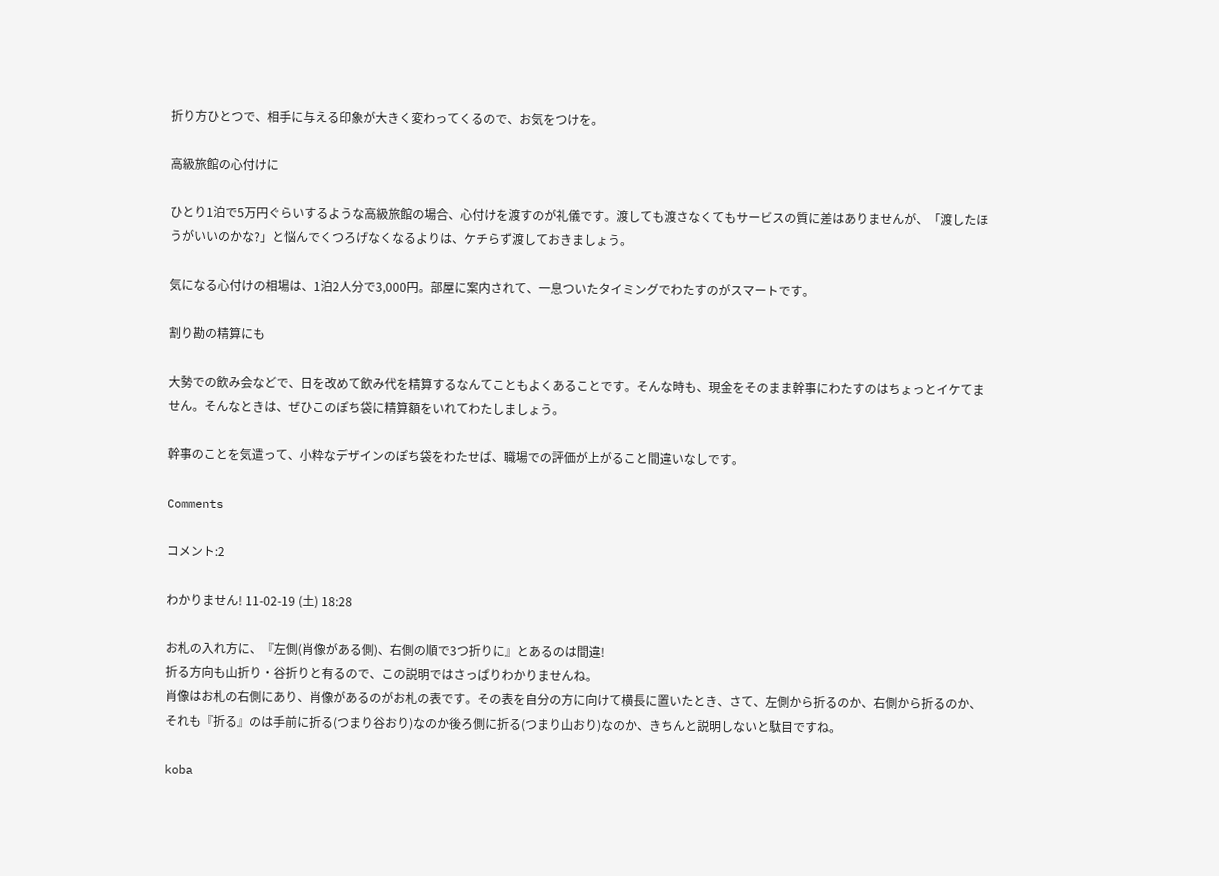折り方ひとつで、相手に与える印象が大きく変わってくるので、お気をつけを。

高級旅館の心付けに

ひとり1泊で5万円ぐらいするような高級旅館の場合、心付けを渡すのが礼儀です。渡しても渡さなくてもサービスの質に差はありませんが、「渡したほうがいいのかな?」と悩んでくつろげなくなるよりは、ケチらず渡しておきましょう。

気になる心付けの相場は、1泊2人分で3,000円。部屋に案内されて、一息ついたタイミングでわたすのがスマートです。

割り勘の精算にも

大勢での飲み会などで、日を改めて飲み代を精算するなんてこともよくあることです。そんな時も、現金をそのまま幹事にわたすのはちょっとイケてません。そんなときは、ぜひこのぽち袋に精算額をいれてわたしましょう。

幹事のことを気遣って、小粋なデザインのぽち袋をわたせば、職場での評価が上がること間違いなしです。

Comments

コメント:2

わかりません! 11-02-19 (土) 18:28

お札の入れ方に、『左側(肖像がある側)、右側の順で3つ折りに』とあるのは間違!
折る方向も山折り・谷折りと有るので、この説明ではさっぱりわかりませんね。
肖像はお札の右側にあり、肖像があるのがお札の表です。その表を自分の方に向けて横長に置いたとき、さて、左側から折るのか、右側から折るのか、それも『折る』のは手前に折る(つまり谷おり)なのか後ろ側に折る(つまり山おり)なのか、きちんと説明しないと駄目ですね。

koba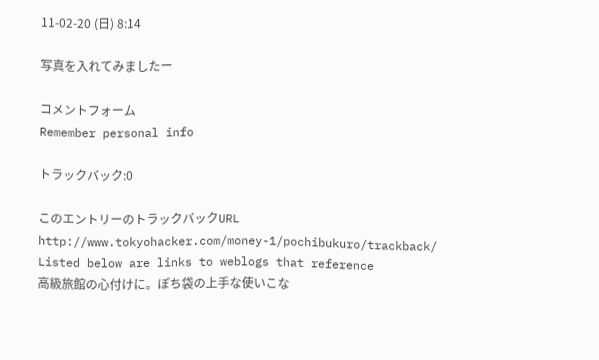11-02-20 (日) 8:14

写真を入れてみましたー

コメントフォーム
Remember personal info

トラックバック:0

このエントリーのトラックバックURL
http://www.tokyohacker.com/money-1/pochibukuro/trackback/
Listed below are links to weblogs that reference
高級旅館の心付けに。ぽち袋の上手な使いこな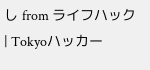し from ライフハック | Tokyoハッカー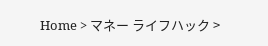Home > マネー ライフハック >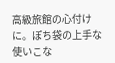高級旅館の心付けに。ぽち袋の上手な使いこな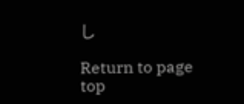し

Return to page top